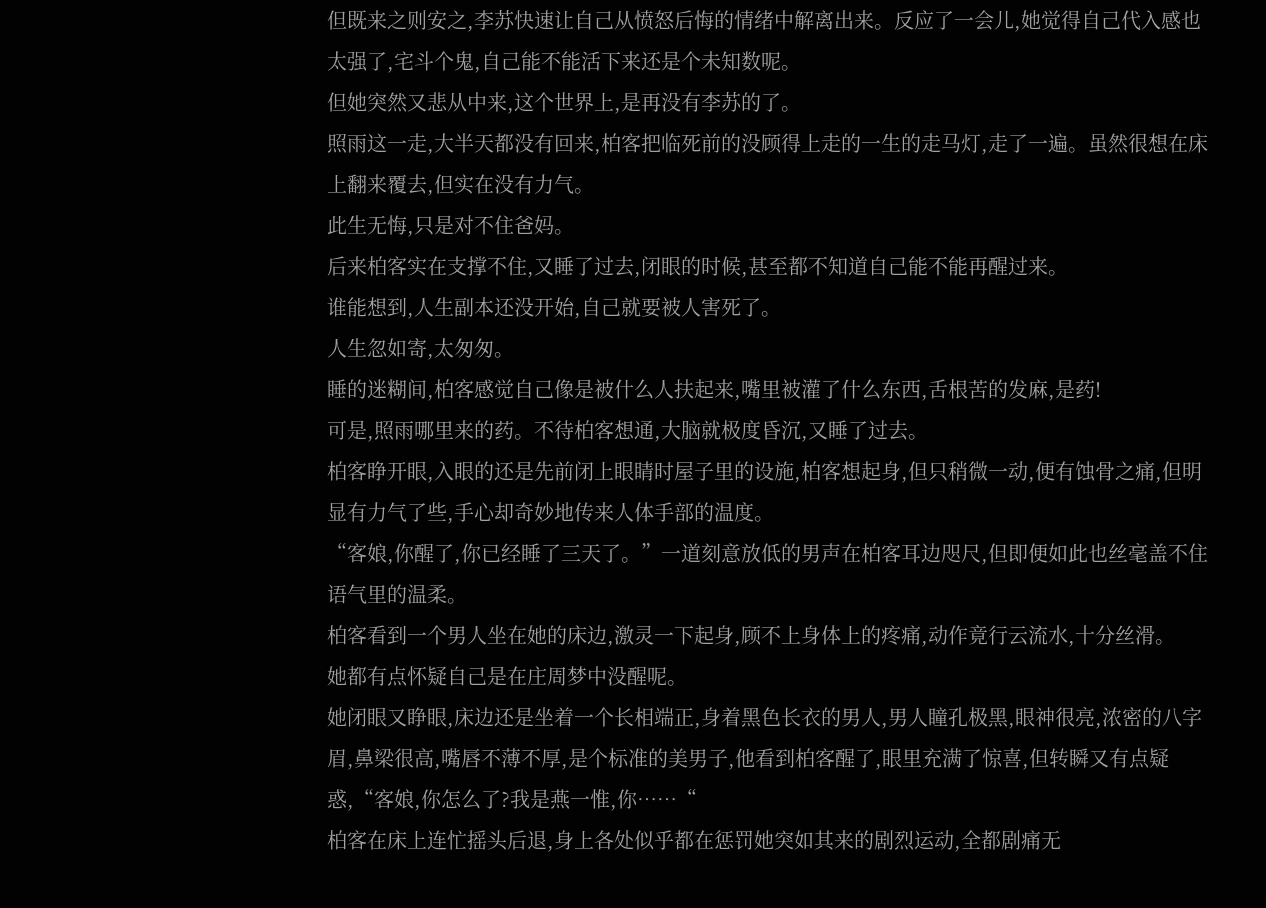但既来之则安之,李苏快速让自己从愤怒后悔的情绪中解离出来。反应了一会儿,她觉得自己代入感也太强了,宅斗个鬼,自己能不能活下来还是个未知数呢。
但她突然又悲从中来,这个世界上,是再没有李苏的了。
照雨这一走,大半天都没有回来,柏客把临死前的没顾得上走的一生的走马灯,走了一遍。虽然很想在床上翻来覆去,但实在没有力气。
此生无悔,只是对不住爸妈。
后来柏客实在支撑不住,又睡了过去,闭眼的时候,甚至都不知道自己能不能再醒过来。
谁能想到,人生副本还没开始,自己就要被人害死了。
人生忽如寄,太匆匆。
睡的迷糊间,柏客感觉自己像是被什么人扶起来,嘴里被灌了什么东西,舌根苦的发麻,是药!
可是,照雨哪里来的药。不待柏客想通,大脑就极度昏沉,又睡了过去。
柏客睁开眼,入眼的还是先前闭上眼睛时屋子里的设施,柏客想起身,但只稍微一动,便有蚀骨之痛,但明显有力气了些,手心却奇妙地传来人体手部的温度。
“客娘,你醒了,你已经睡了三天了。”一道刻意放低的男声在柏客耳边咫尺,但即便如此也丝毫盖不住语气里的温柔。
柏客看到一个男人坐在她的床边,激灵一下起身,顾不上身体上的疼痛,动作竟行云流水,十分丝滑。
她都有点怀疑自己是在庄周梦中没醒呢。
她闭眼又睁眼,床边还是坐着一个长相端正,身着黑色长衣的男人,男人瞳孔极黑,眼神很亮,浓密的八字眉,鼻梁很高,嘴唇不薄不厚,是个标准的美男子,他看到柏客醒了,眼里充满了惊喜,但转瞬又有点疑惑,“客娘,你怎么了?我是燕一惟,你……“
柏客在床上连忙摇头后退,身上各处似乎都在惩罚她突如其来的剧烈运动,全都剧痛无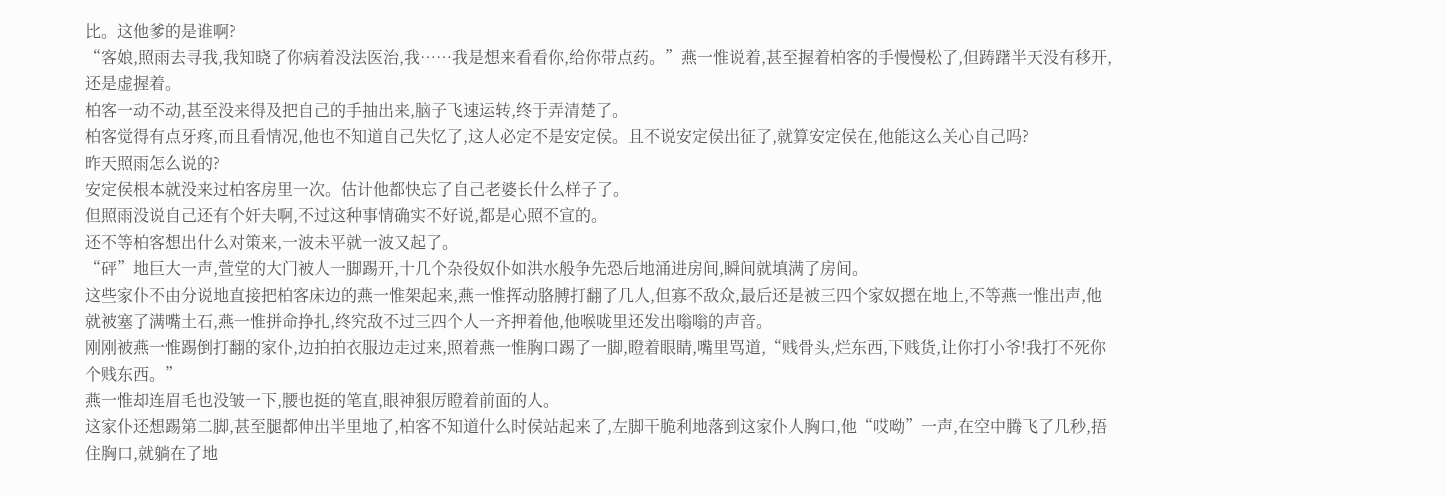比。这他爹的是谁啊?
“客娘,照雨去寻我,我知晓了你病着没法医治,我……我是想来看看你,给你带点药。”燕一惟说着,甚至握着柏客的手慢慢松了,但踌躇半天没有移开,还是虚握着。
柏客一动不动,甚至没来得及把自己的手抽出来,脑子飞速运转,终于弄清楚了。
柏客觉得有点牙疼,而且看情况,他也不知道自己失忆了,这人必定不是安定侯。且不说安定侯出征了,就算安定侯在,他能这么关心自己吗?
昨天照雨怎么说的?
安定侯根本就没来过柏客房里一次。估计他都快忘了自己老婆长什么样子了。
但照雨没说自己还有个奸夫啊,不过这种事情确实不好说,都是心照不宣的。
还不等柏客想出什么对策来,一波未平就一波又起了。
“砰”地巨大一声,萱堂的大门被人一脚踢开,十几个杂役奴仆如洪水般争先恐后地涌进房间,瞬间就填满了房间。
这些家仆不由分说地直接把柏客床边的燕一惟架起来,燕一惟挥动胳膊打翻了几人,但寡不敌众,最后还是被三四个家奴摁在地上,不等燕一惟出声,他就被塞了满嘴土石,燕一惟拼命挣扎,终究敌不过三四个人一齐押着他,他喉咙里还发出嗡嗡的声音。
刚刚被燕一惟踢倒打翻的家仆,边拍拍衣服边走过来,照着燕一惟胸口踢了一脚,瞪着眼睛,嘴里骂道,“贱骨头,烂东西,下贱货,让你打小爷!我打不死你个贱东西。”
燕一惟却连眉毛也没皱一下,腰也挺的笔直,眼神狠厉瞪着前面的人。
这家仆还想踢第二脚,甚至腿都伸出半里地了,柏客不知道什么时侯站起来了,左脚干脆利地落到这家仆人胸口,他“哎呦”一声,在空中腾飞了几秒,捂住胸口,就躺在了地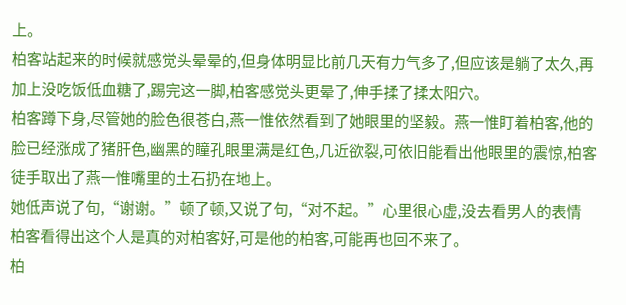上。
柏客站起来的时候就感觉头晕晕的,但身体明显比前几天有力气多了,但应该是躺了太久,再加上没吃饭低血糖了,踢完这一脚,柏客感觉头更晕了,伸手揉了揉太阳穴。
柏客蹲下身,尽管她的脸色很苍白,燕一惟依然看到了她眼里的坚毅。燕一惟盯着柏客,他的脸已经涨成了猪肝色,幽黑的瞳孔眼里满是红色,几近欲裂,可依旧能看出他眼里的震惊,柏客徒手取出了燕一惟嘴里的土石扔在地上。
她低声说了句,“谢谢。”顿了顿,又说了句,“对不起。”心里很心虚,没去看男人的表情
柏客看得出这个人是真的对柏客好,可是他的柏客,可能再也回不来了。
柏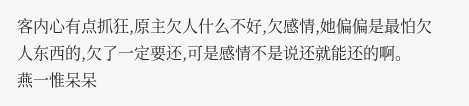客内心有点抓狂,原主欠人什么不好,欠感情,她偏偏是最怕欠人东西的,欠了一定要还,可是感情不是说还就能还的啊。
燕一惟呆呆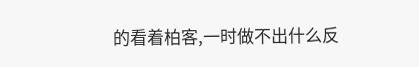的看着柏客,一时做不出什么反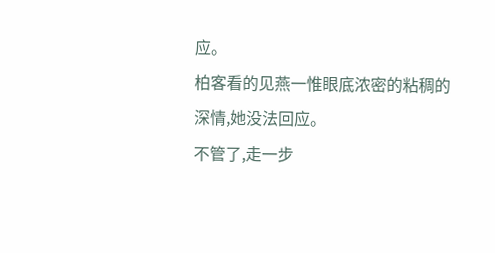应。
柏客看的见燕一惟眼底浓密的粘稠的深情,她没法回应。
不管了,走一步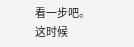看一步吧。
这时候